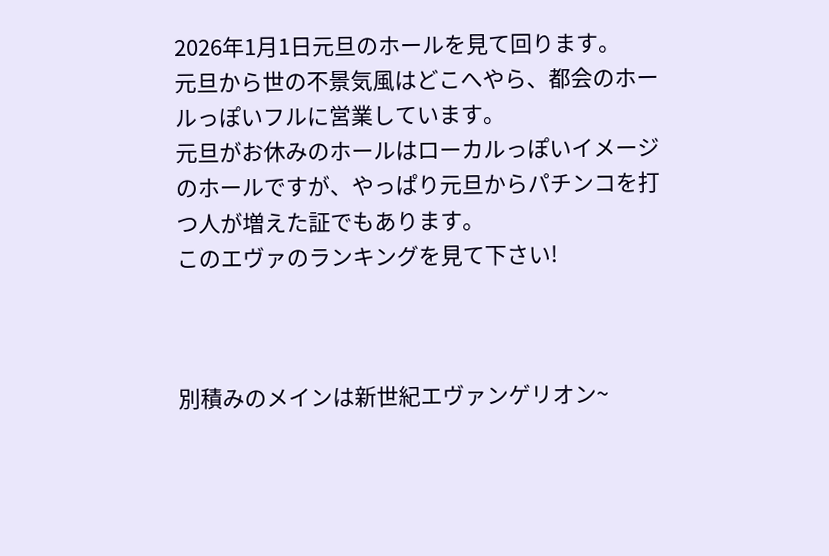2026年1月1日元旦のホールを見て回ります。
元旦から世の不景気風はどこへやら、都会のホールっぽいフルに営業しています。
元旦がお休みのホールはローカルっぽいイメージのホールですが、やっぱり元旦からパチンコを打つ人が増えた証でもあります。
このエヴァのランキングを見て下さい!



別積みのメインは新世紀エヴァンゲリオン~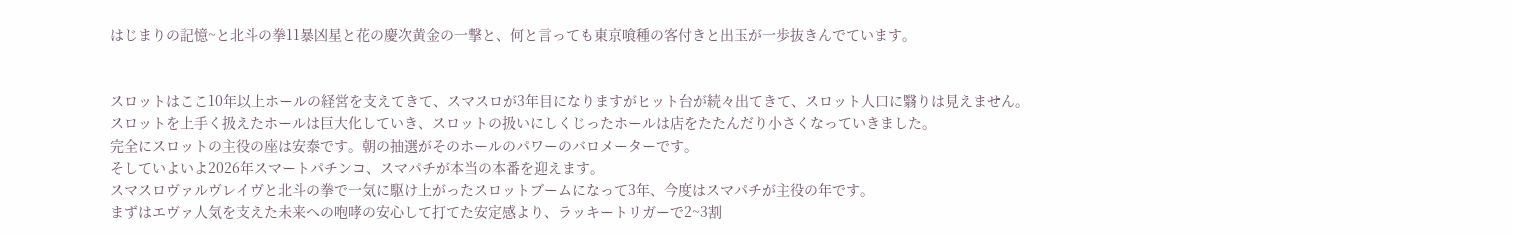はじまりの記憶~と北斗の拳11暴凶星と花の慶次黄金の一撃と、何と言っても東京喰種の客付きと出玉が一歩抜きんでています。


スロットはここ10年以上ホールの経営を支えてきて、スマスロが3年目になりますがヒット台が続々出てきて、スロット人口に翳りは見えません。
スロットを上手く扱えたホールは巨大化していき、スロットの扱いにしくじったホールは店をたたんだり小さくなっていきました。
完全にスロットの主役の座は安泰です。朝の抽選がそのホールのパワーのバロメーターです。
そしていよいよ2026年スマートパチンコ、スマパチが本当の本番を迎えます。
スマスロヴァルヴレイヴと北斗の拳で一気に駆け上がったスロットブームになって3年、今度はスマパチが主役の年です。
まずはエヴァ人気を支えた未来への咆哮の安心して打てた安定感より、ラッキートリガーで2~3割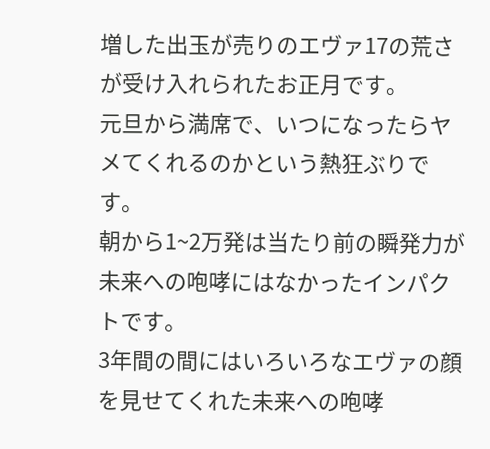増した出玉が売りのエヴァ17の荒さが受け入れられたお正月です。
元旦から満席で、いつになったらヤメてくれるのかという熱狂ぶりです。
朝から1~2万発は当たり前の瞬発力が未来への咆哮にはなかったインパクトです。
3年間の間にはいろいろなエヴァの顔を見せてくれた未来への咆哮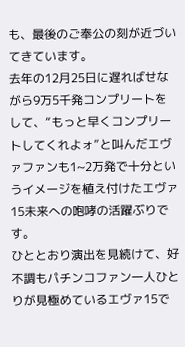も、最後のご奉公の刻が近づいてきています。
去年の12月25日に遅ればせながら9万5千発コンプリートをして、“もっと早くコンプリートしてくれよォ”と叫んだエヴァファンも1~2万発で十分というイメージを植え付けたエヴァ15未来への咆哮の活躍ぶりです。
ひととおり演出を見続けて、好不調もパチンコファン一人ひとりが見極めているエヴァ15で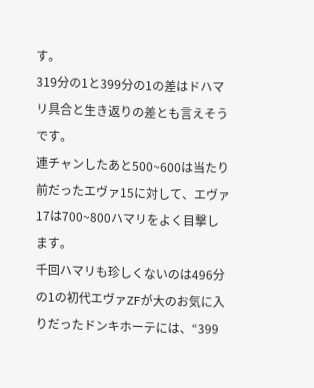す。
319分の1と399分の1の差はドハマリ具合と生き返りの差とも言えそうです。
連チャンしたあと500~600は当たり前だったエヴァ15に対して、エヴァ17は700~800ハマリをよく目撃します。
千回ハマリも珍しくないのは496分の1の初代エヴァZFが大のお気に入りだったドンキホーテには、“399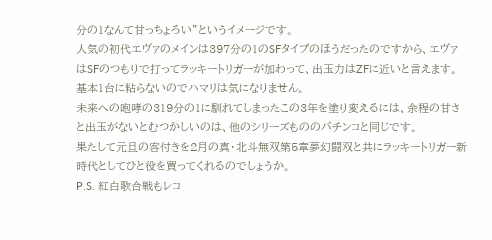分の1なんて甘っちょろい”というイメージです。
人気の初代エヴァのメインは397分の1のSFタイプのほうだったのですから、エヴァはSFのつもりで打ってラッキートリガーが加わって、出玉力はZFに近いと言えます。
基本1台に粘らないのでハマリは気になりません。
未来への咆哮の319分の1に馴れてしまったこの3年を塗り変えるには、余程の甘さと出玉がないとむつかしいのは、他のシリーズもののパチンコと同じです。
果たして元旦の客付きを2月の真・北斗無双第5章夢幻闘双と共にラッキートリガー新時代としてひと役を買ってくれるのでしょうか。
P.S. 紅白歌合戦もレコ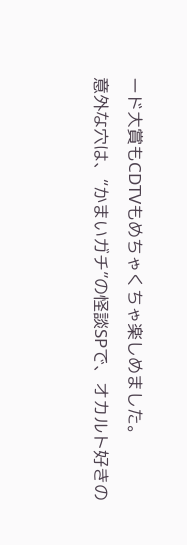ード大賞もCDTVもめちゃくちゃ楽しめました。
意外な穴は、“かまいガチ”の怪談SPで、オカルト好きの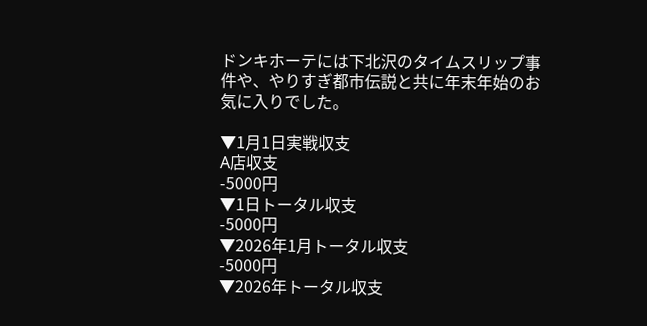ドンキホーテには下北沢のタイムスリップ事件や、やりすぎ都市伝説と共に年末年始のお気に入りでした。

▼1月1日実戦収支
A店収支
-5000円
▼1日トータル収支
-5000円
▼2026年1月トータル収支
-5000円
▼2026年トータル収支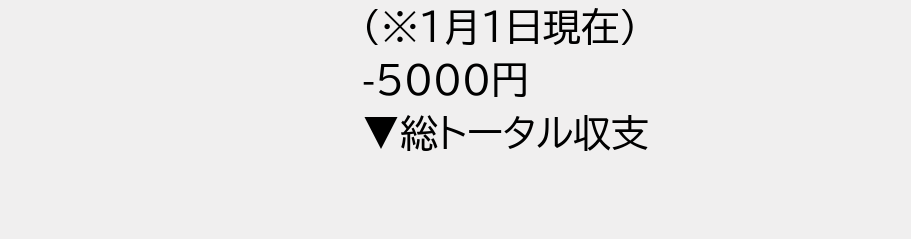(※1月1日現在)
-5000円
▼総トータル収支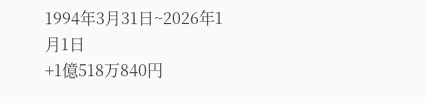1994年3月31日~2026年1月1日
+1億518万840円